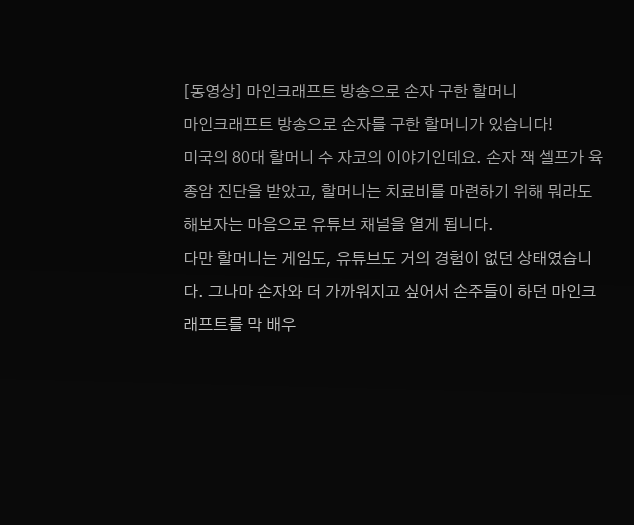[동영상] 마인크래프트 방송으로 손자 구한 할머니
마인크래프트 방송으로 손자를 구한 할머니가 있습니다!
미국의 80대 할머니 수 자코의 이야기인데요. 손자 잭 셀프가 육종암 진단을 받았고, 할머니는 치료비를 마련하기 위해 뭐라도 해보자는 마음으로 유튜브 채널을 열게 됩니다.
다만 할머니는 게임도, 유튜브도 거의 경험이 없던 상태였습니다. 그나마 손자와 더 가까워지고 싶어서 손주들이 하던 마인크래프트를 막 배우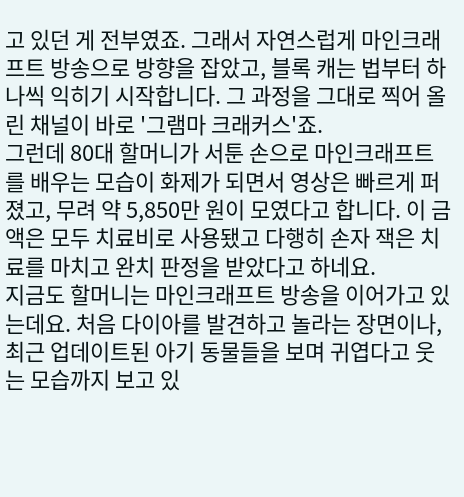고 있던 게 전부였죠. 그래서 자연스럽게 마인크래프트 방송으로 방향을 잡았고, 블록 캐는 법부터 하나씩 익히기 시작합니다. 그 과정을 그대로 찍어 올린 채널이 바로 '그램마 크래커스'죠.
그런데 80대 할머니가 서툰 손으로 마인크래프트를 배우는 모습이 화제가 되면서 영상은 빠르게 퍼졌고, 무려 약 5,850만 원이 모였다고 합니다. 이 금액은 모두 치료비로 사용됐고 다행히 손자 잭은 치료를 마치고 완치 판정을 받았다고 하네요.
지금도 할머니는 마인크래프트 방송을 이어가고 있는데요. 처음 다이아를 발견하고 놀라는 장면이나, 최근 업데이트된 아기 동물들을 보며 귀엽다고 웃는 모습까지 보고 있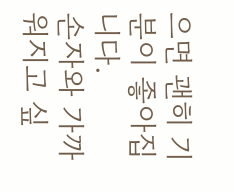으면 괜히 기분이 좋아집니다.
손자와 가까워지고 싶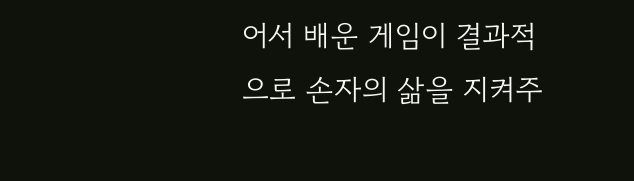어서 배운 게임이 결과적으로 손자의 삶을 지켜주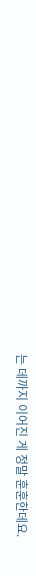는 데까지 이어진 게 정말 훈훈한데요.